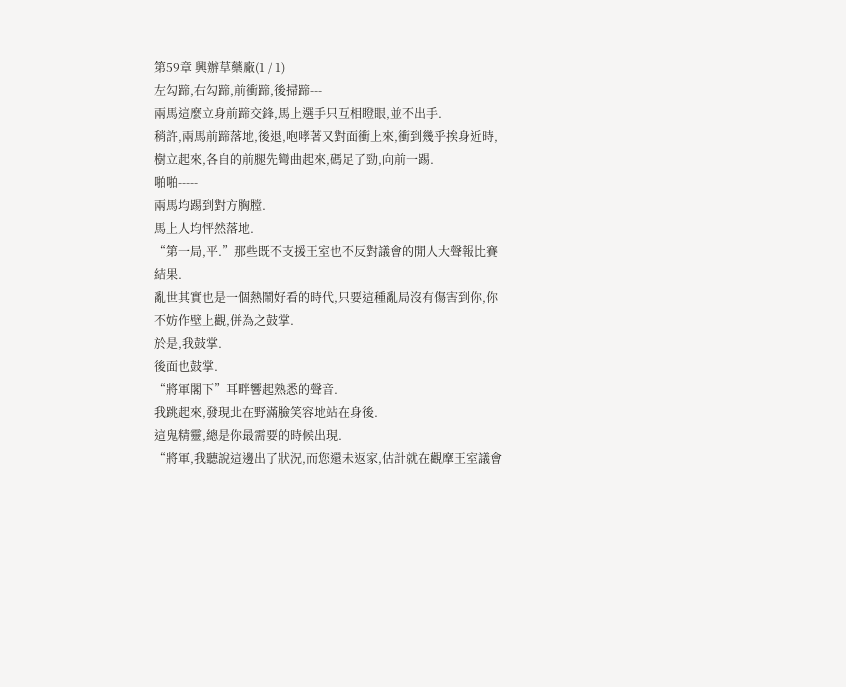第59章 興辦草藥廠(1 / 1)
左勾蹄,右勾蹄,前衝蹄,後掃蹄---
兩馬這麼立身前蹄交鋒,馬上選手只互相瞪眼,並不出手.
稍許,兩馬前蹄落地,後退,咆哮著又對面衝上來,衝到幾乎挨身近時,樹立起來,各自的前腿先彎曲起來,碼足了勁,向前一踢.
啪啪-----
兩馬均踢到對方胸膛.
馬上人均怦然落地.
“第一局,平.”那些既不支援王室也不反對議會的閒人大聲報比賽結果.
亂世其實也是一個熱鬧好看的時代,只要這種亂局沒有傷害到你,你不妨作壁上觀,併為之鼓掌.
於是,我鼓掌.
後面也鼓掌.
“將軍閣下”耳畔響起熟悉的聲音.
我跳起來,發現北在野滿臉笑容地站在身後.
這鬼精靈,總是你最需要的時候出現.
“將軍,我聽說這邊出了狀況,而您還未返家,估計就在觀摩王室議會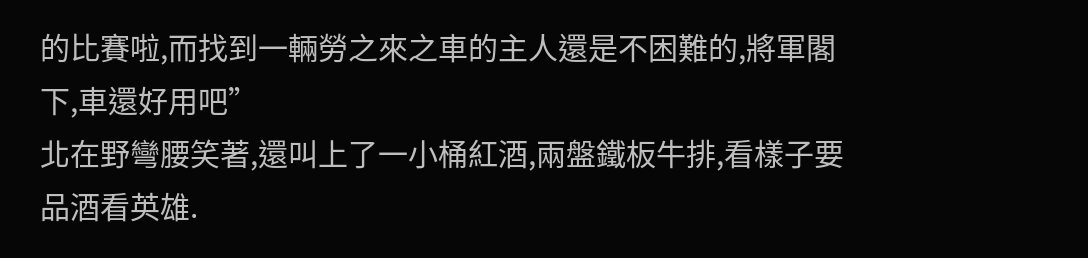的比賽啦,而找到一輛勞之來之車的主人還是不困難的,將軍閣下,車還好用吧”
北在野彎腰笑著,還叫上了一小桶紅酒,兩盤鐵板牛排,看樣子要品酒看英雄.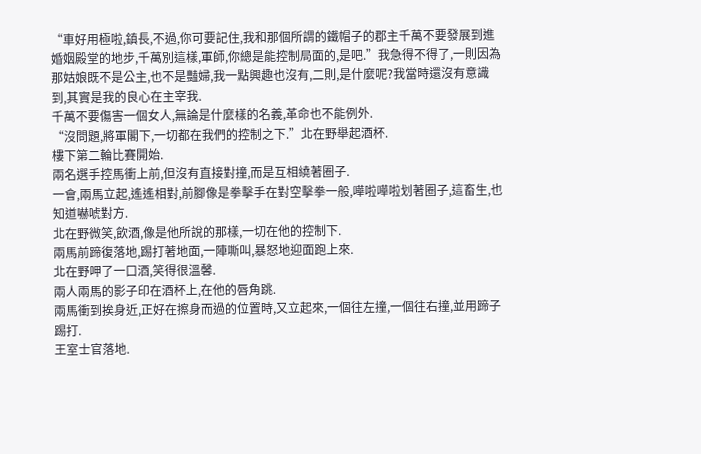“車好用極啦,鎮長,不過,你可要記住,我和那個所謂的鐵帽子的郡主千萬不要發展到進婚姻殿堂的地步,千萬別這樣,軍師,你總是能控制局面的,是吧.”我急得不得了,一則因為那姑娘既不是公主,也不是豔婦,我一點興趣也沒有,二則,是什麼呢?我當時還沒有意識到,其實是我的良心在主宰我.
千萬不要傷害一個女人,無論是什麼樣的名義,革命也不能例外.
“沒問題,將軍閣下,一切都在我們的控制之下.”北在野舉起酒杯.
樓下第二輪比賽開始.
兩名選手控馬衝上前,但沒有直接對撞,而是互相繞著圈子.
一會,兩馬立起,遙遙相對,前腳像是拳擊手在對空擊拳一般,嘩啦嘩啦划著圈子,這畜生,也知道嚇唬對方.
北在野微笑,飲酒,像是他所說的那樣,一切在他的控制下.
兩馬前蹄復落地,踢打著地面,一陣嘶叫,暴怒地迎面跑上來.
北在野呷了一口酒,笑得很溫馨.
兩人兩馬的影子印在酒杯上,在他的唇角跳.
兩馬衝到挨身近,正好在擦身而過的位置時,又立起來,一個往左撞,一個往右撞,並用蹄子踢打.
王室士官落地.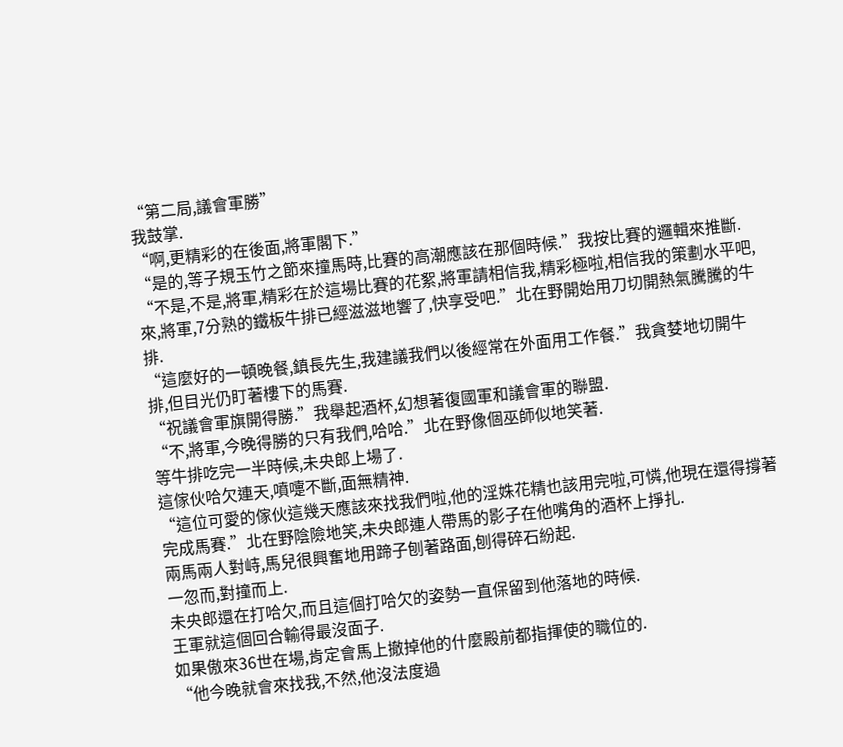“第二局,議會軍勝”
我鼓掌.
“啊,更精彩的在後面,將軍閣下.”
“是的,等子規玉竹之節來撞馬時,比賽的高潮應該在那個時候.”我按比賽的邏輯來推斷.
“不是,不是,將軍,精彩在於這場比賽的花絮,將軍請相信我,精彩極啦,相信我的策劃水平吧,來,將軍,7分熟的鐵板牛排已經滋滋地響了,快享受吧.”北在野開始用刀切開熱氣騰騰的牛排.
“這麼好的一頓晚餐,鎮長先生,我建議我們以後經常在外面用工作餐.”我貪婪地切開牛排,但目光仍盯著樓下的馬賽.
“祝議會軍旗開得勝.”我舉起酒杯,幻想著復國軍和議會軍的聯盟.
“不,將軍,今晚得勝的只有我們,哈哈.”北在野像個巫師似地笑著.
等牛排吃完一半時候,未央郎上場了.
這傢伙哈欠連天,噴嚏不斷,面無精神.
“這位可愛的傢伙這幾天應該來找我們啦,他的淫姝花精也該用完啦,可憐,他現在還得撐著完成馬賽.”北在野陰險地笑,未央郎連人帶馬的影子在他嘴角的酒杯上掙扎.
兩馬兩人對峙,馬兒很興奮地用蹄子刨著路面,刨得碎石紛起.
一忽而,對撞而上.
未央郎還在打哈欠,而且這個打哈欠的姿勢一直保留到他落地的時候.
王軍就這個回合輸得最沒面子.
如果傲來36世在場,肯定會馬上撤掉他的什麼殿前都指揮使的職位的.
“他今晚就會來找我,不然,他沒法度過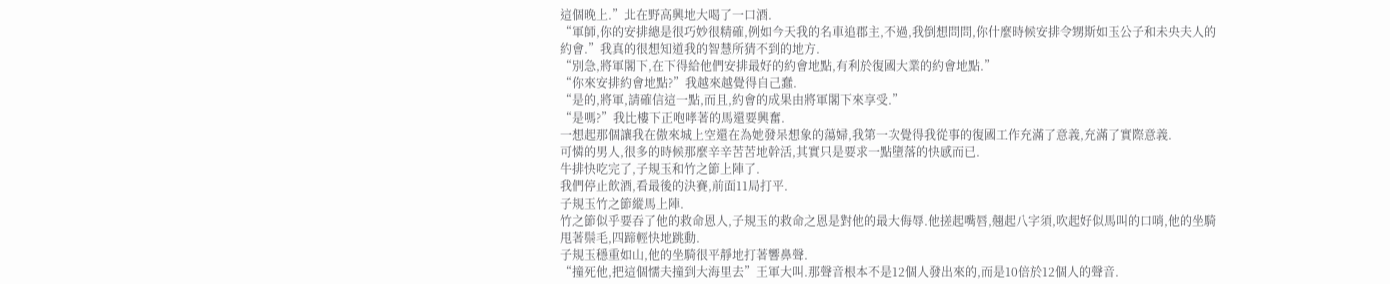這個晚上.”北在野高興地大喝了一口酒.
“軍師,你的安排總是很巧妙很精確,例如今天我的名車追郡主,不過,我倒想問問,你什麼時候安排令甥斯如玉公子和未央夫人的約會.”我真的很想知道我的智慧所猜不到的地方.
“別急,將軍閣下,在下得給他們安排最好的約會地點,有利於復國大業的約會地點.”
“你來安排約會地點?”我越來越覺得自己蠢.
“是的,將軍,請確信這一點,而且,約會的成果由將軍閣下來享受.”
“是嗎?”我比樓下正咆哮著的馬還要興奮.
一想起那個讓我在傲來城上空還在為她發呆想象的蕩婦,我第一次覺得我從事的復國工作充滿了意義,充滿了實際意義.
可憐的男人,很多的時候那麼辛辛苦苦地幹活,其實只是要求一點墮落的快感而已.
牛排快吃完了,子規玉和竹之節上陣了.
我們停止飲酒,看最後的決賽,前面11局打平.
子規玉竹之節縱馬上陣.
竹之節似乎要吞了他的救命恩人,子規玉的救命之恩是對他的最大侮辱.他搓起嘴唇,翹起八字須,吹起好似馬叫的口哨,他的坐騎甩著鬃毛,四蹄輕快地跳動.
子規玉穩重如山,他的坐騎很平靜地打著響鼻聲.
“撞死他,把這個懦夫撞到大海里去”王軍大叫.那聲音根本不是12個人發出來的,而是10倍於12個人的聲音.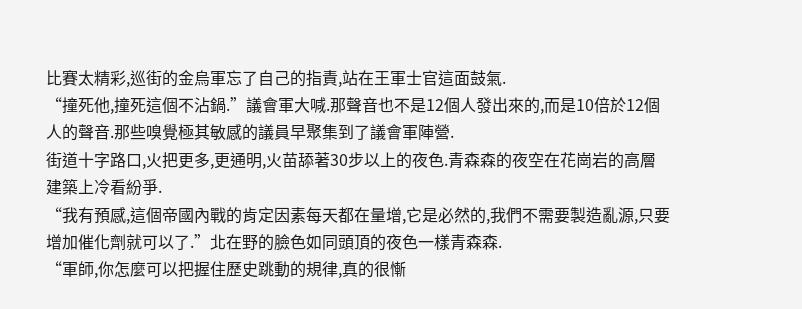比賽太精彩,巡街的金烏軍忘了自己的指責,站在王軍士官這面鼓氣.
“撞死他,撞死這個不沾鍋.”議會軍大喊.那聲音也不是12個人發出來的,而是10倍於12個人的聲音.那些嗅覺極其敏感的議員早聚集到了議會軍陣營.
街道十字路口,火把更多,更通明,火苗舔著30步以上的夜色.青森森的夜空在花崗岩的高層建築上冷看紛爭.
“我有預感,這個帝國內戰的肯定因素每天都在量增,它是必然的,我們不需要製造亂源,只要增加催化劑就可以了.”北在野的臉色如同頭頂的夜色一樣青森森.
“軍師,你怎麼可以把握住歷史跳動的規律,真的很慚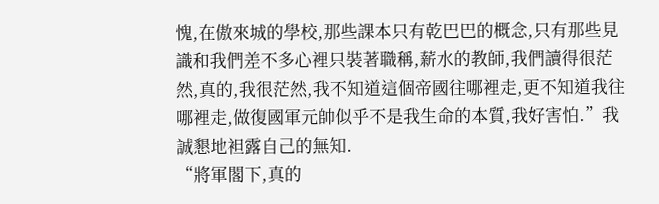愧,在傲來城的學校,那些課本只有乾巴巴的概念,只有那些見識和我們差不多心裡只裝著職稱,薪水的教師,我們讀得很茫然,真的,我很茫然,我不知道這個帝國往哪裡走,更不知道我往哪裡走,做復國軍元帥似乎不是我生命的本質,我好害怕.”我誠懇地袒露自己的無知.
“將軍閣下,真的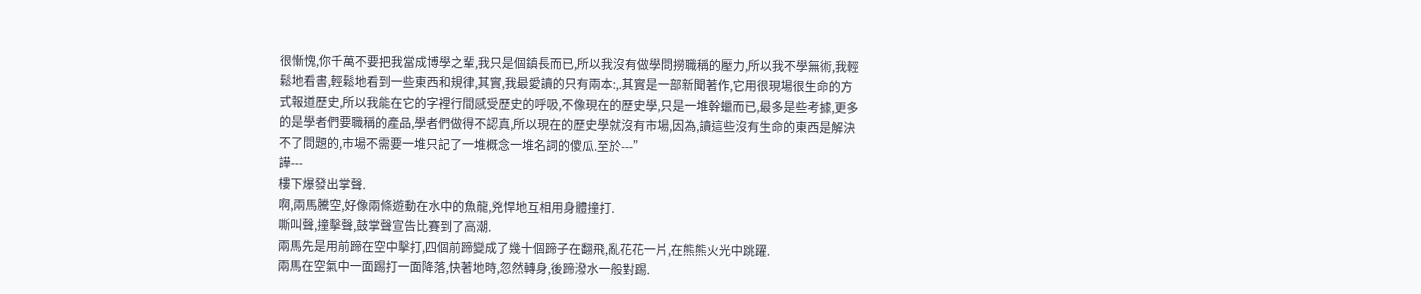很慚愧,你千萬不要把我當成博學之輩,我只是個鎮長而已,所以我沒有做學問撈職稱的壓力,所以我不學無術,我輕鬆地看書,輕鬆地看到一些東西和規律,其實,我最愛讀的只有兩本:,.其實是一部新聞著作,它用很現場很生命的方式報道歷史,所以我能在它的字裡行間感受歷史的呼吸,不像現在的歷史學,只是一堆幹蠟而已,最多是些考據,更多的是學者們要職稱的產品,學者們做得不認真,所以現在的歷史學就沒有市場,因為,讀這些沒有生命的東西是解決不了問題的,市場不需要一堆只記了一堆概念一堆名詞的傻瓜.至於---”
譁---
樓下爆發出掌聲.
啊,兩馬騰空,好像兩條遊動在水中的魚龍,兇悍地互相用身體撞打.
嘶叫聲,撞擊聲,鼓掌聲宣告比賽到了高潮.
兩馬先是用前蹄在空中擊打,四個前蹄變成了幾十個蹄子在翻飛,亂花花一片,在熊熊火光中跳躍.
兩馬在空氣中一面踢打一面降落,快著地時,忽然轉身,後蹄潑水一般對踢.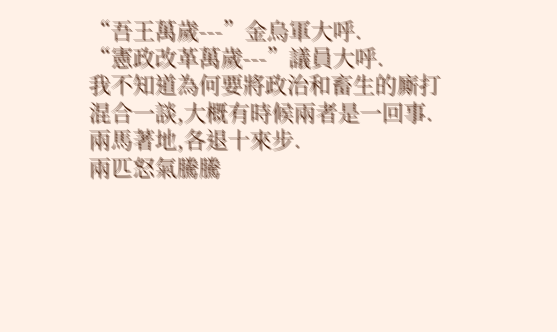“吾王萬歲---”金烏軍大呼.
“憲政改革萬歲---”議員大呼.
我不知道為何要將政治和畜生的廝打混合一談,大概有時候兩者是一回事.
兩馬著地,各退十來步.
兩匹怒氣騰騰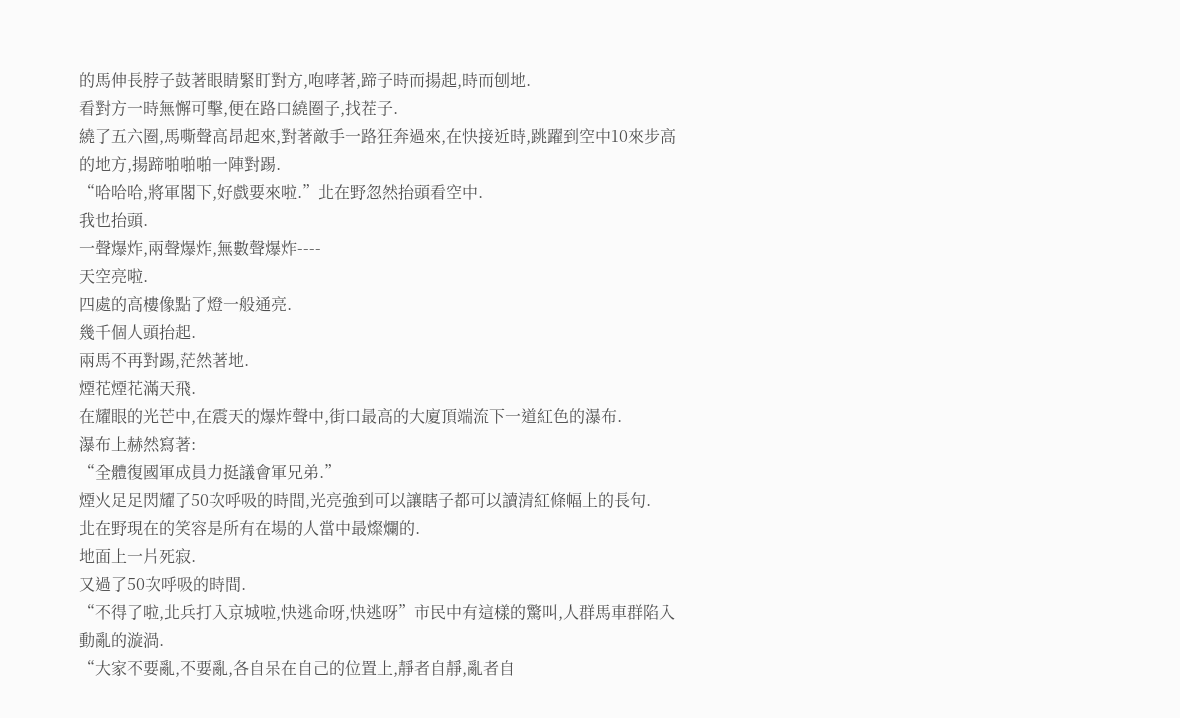的馬伸長脖子鼓著眼睛緊盯對方,咆哮著,蹄子時而揚起,時而刨地.
看對方一時無懈可擊,便在路口繞圈子,找茬子.
繞了五六圈,馬嘶聲高昂起來,對著敵手一路狂奔過來,在快接近時,跳躍到空中10來步高的地方,揚蹄啪啪啪一陣對踢.
“哈哈哈,將軍閣下,好戲要來啦.”北在野忽然抬頭看空中.
我也抬頭.
一聲爆炸,兩聲爆炸,無數聲爆炸----
天空亮啦.
四處的高樓像點了燈一般通亮.
幾千個人頭抬起.
兩馬不再對踢,茫然著地.
煙花煙花滿天飛.
在耀眼的光芒中,在震天的爆炸聲中,街口最高的大廈頂端流下一道紅色的瀑布.
瀑布上赫然寫著:
“全體復國軍成員力挺議會軍兄弟.”
煙火足足閃耀了50次呼吸的時間,光亮強到可以讓瞎子都可以讀清紅條幅上的長句.
北在野現在的笑容是所有在場的人當中最燦爛的.
地面上一片死寂.
又過了50次呼吸的時間.
“不得了啦,北兵打入京城啦,快逃命呀,快逃呀”市民中有這樣的驚叫,人群馬車群陷入動亂的漩渦.
“大家不要亂,不要亂,各自呆在自己的位置上,靜者自靜,亂者自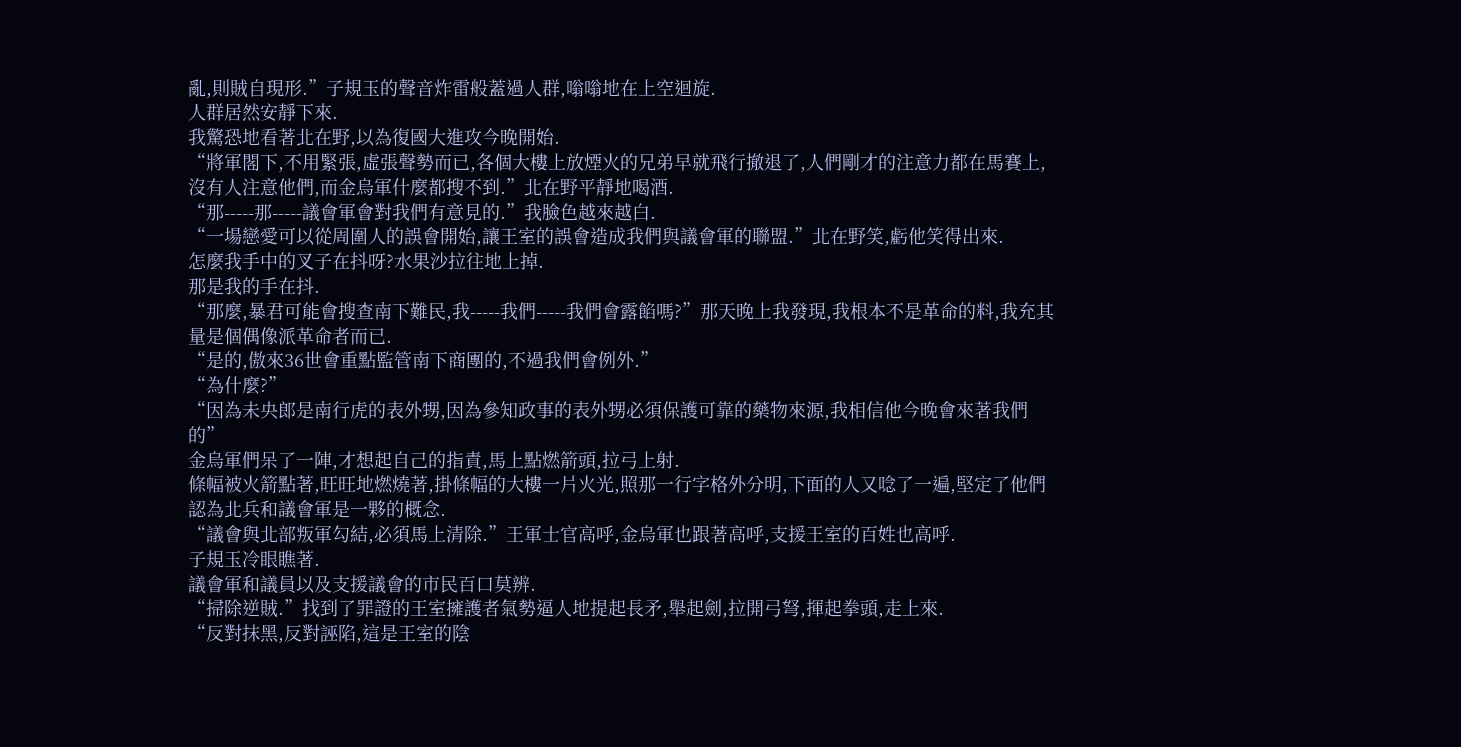亂,則賊自現形.”子規玉的聲音炸雷般蓋過人群,嗡嗡地在上空迴旋.
人群居然安靜下來.
我驚恐地看著北在野,以為復國大進攻今晚開始.
“將軍閣下,不用緊張,虛張聲勢而已,各個大樓上放煙火的兄弟早就飛行撤退了,人們剛才的注意力都在馬賽上,沒有人注意他們,而金烏軍什麼都搜不到.”北在野平靜地喝酒.
“那-----那-----議會軍會對我們有意見的.”我臉色越來越白.
“一場戀愛可以從周圍人的誤會開始,讓王室的誤會造成我們與議會軍的聯盟.”北在野笑,虧他笑得出來.
怎麼我手中的叉子在抖呀?水果沙拉往地上掉.
那是我的手在抖.
“那麼,暴君可能會搜查南下難民,我-----我們-----我們會露餡嗎?”那天晚上我發現,我根本不是革命的料,我充其量是個偶像派革命者而已.
“是的,傲來36世會重點監管南下商團的,不過我們會例外.”
“為什麼?”
“因為未央郎是南行虎的表外甥,因為參知政事的表外甥必須保護可靠的藥物來源,我相信他今晚會來著我們的”
金烏軍們呆了一陣,才想起自己的指責,馬上點燃箭頭,拉弓上射.
條幅被火箭點著,旺旺地燃燒著,掛條幅的大樓一片火光,照那一行字格外分明,下面的人又唸了一遍,堅定了他們認為北兵和議會軍是一夥的概念.
“議會與北部叛軍勾結,必須馬上清除.”王軍士官高呼,金烏軍也跟著高呼,支援王室的百姓也高呼.
子規玉冷眼瞧著.
議會軍和議員以及支援議會的市民百口莫辨.
“掃除逆賊.”找到了罪證的王室擁護者氣勢逼人地提起長矛,舉起劍,拉開弓弩,揮起拳頭,走上來.
“反對抹黑,反對誣陷,這是王室的陰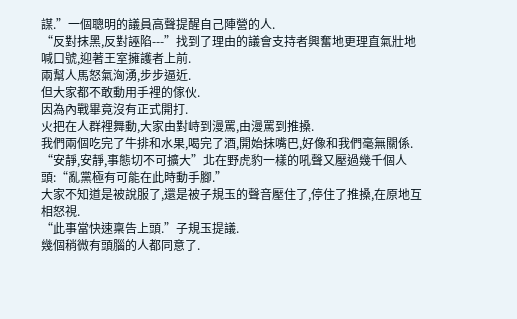謀.”一個聰明的議員高聲提醒自己陣營的人.
“反對抹黑,反對誣陷---”找到了理由的議會支持者興奮地更理直氣壯地喊口號,迎著王室擁護者上前.
兩幫人馬怒氣洶湧,步步逼近.
但大家都不敢動用手裡的傢伙.
因為內戰畢竟沒有正式開打.
火把在人群裡舞動,大家由對峙到漫罵,由漫罵到推搡.
我們兩個吃完了牛排和水果,喝完了酒,開始抹嘴巴,好像和我們毫無關係.
“安靜,安靜,事態切不可擴大”北在野虎豹一樣的吼聲又壓過幾千個人頭:“亂黨極有可能在此時動手腳.”
大家不知道是被說服了,還是被子規玉的聲音壓住了,停住了推搡,在原地互相怒視.
“此事當快速稟告上頭.”子規玉提議.
幾個稍微有頭腦的人都同意了.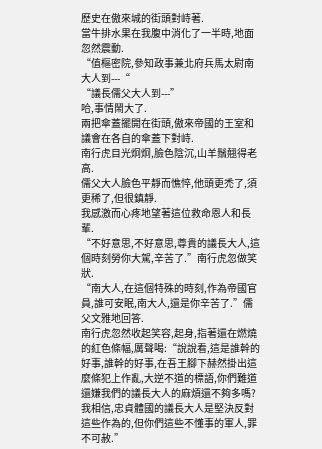歷史在傲來城的街頭對峙著.
當牛排水果在我腹中消化了一半時,地面忽然震動.
“值樞密院,參知政事兼北府兵馬太尉南大人到---“
“議長儒父大人到---”
哈,事情鬧大了.
兩把傘蓋擺開在街頭,傲來帝國的王室和議會在各自的傘蓋下對峙.
南行虎目光炯炯,臉色陰沉,山羊鬚翹得老高.
儒父大人臉色平靜而憔悴,他頭更禿了,須更稀了,但很鎮靜.
我感激而心疼地望著這位救命恩人和長輩.
“不好意思,不好意思,尊貴的議長大人,這個時刻勞你大駕,辛苦了.”南行虎忽做笑狀.
“南大人,在這個特殊的時刻,作為帝國官員,誰可安眠,南大人,還是你辛苦了.”儒父文雅地回答.
南行虎忽然收起笑容,起身,指著還在燃燒的紅色條幅,厲聲喝:“說說看,這是誰幹的好事,誰幹的好事,在吾王腳下赫然掛出這麼條犯上作亂,大逆不道的標語,你們難道還嫌我們的議長大人的麻煩還不夠多嗎?我相信,忠貞體國的議長大人是堅決反對這些作為的,但你們這些不懂事的軍人,罪不可赦.”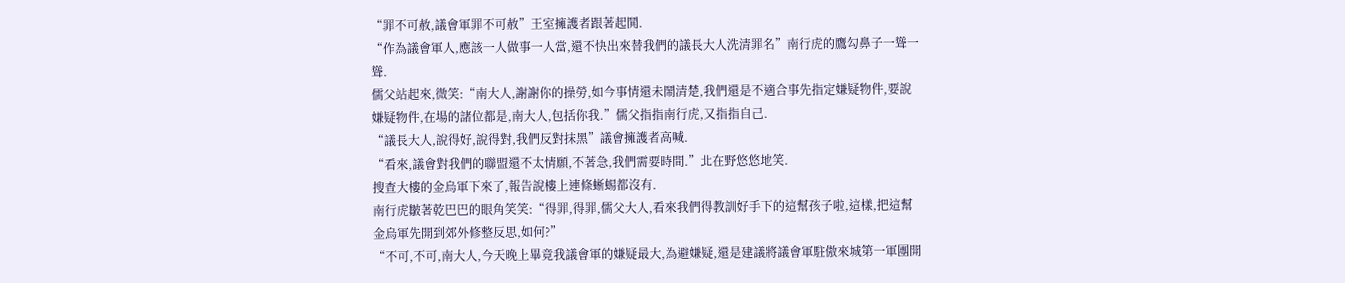“罪不可赦,議會軍罪不可赦”王室擁護者跟著起鬨.
“作為議會軍人,應該一人做事一人當,還不快出來替我們的議長大人洗清罪名”南行虎的鷹勾鼻子一聳一聳.
儒父站起來,微笑:“南大人,謝謝你的操勞,如今事情還未鬧清楚,我們還是不適合事先指定嫌疑物件,要說嫌疑物件,在場的諸位都是,南大人,包括你我.”儒父指指南行虎,又指指自己.
“議長大人,說得好,說得對,我們反對抹黑”議會擁護者高喊.
“看來,議會對我們的聯盟還不太情願,不著急,我們需要時間.”北在野悠悠地笑.
搜查大樓的金烏軍下來了,報告說樓上連條蜥蜴都沒有.
南行虎皺著乾巴巴的眼角笑笑:“得罪,得罪,儒父大人,看來我們得教訓好手下的這幫孩子啦,這樣,把這幫金烏軍先開到郊外修整反思,如何?”
“不可,不可,南大人,今天晚上畢竟我議會軍的嫌疑最大,為避嫌疑,還是建議將議會軍駐傲來城第一軍團開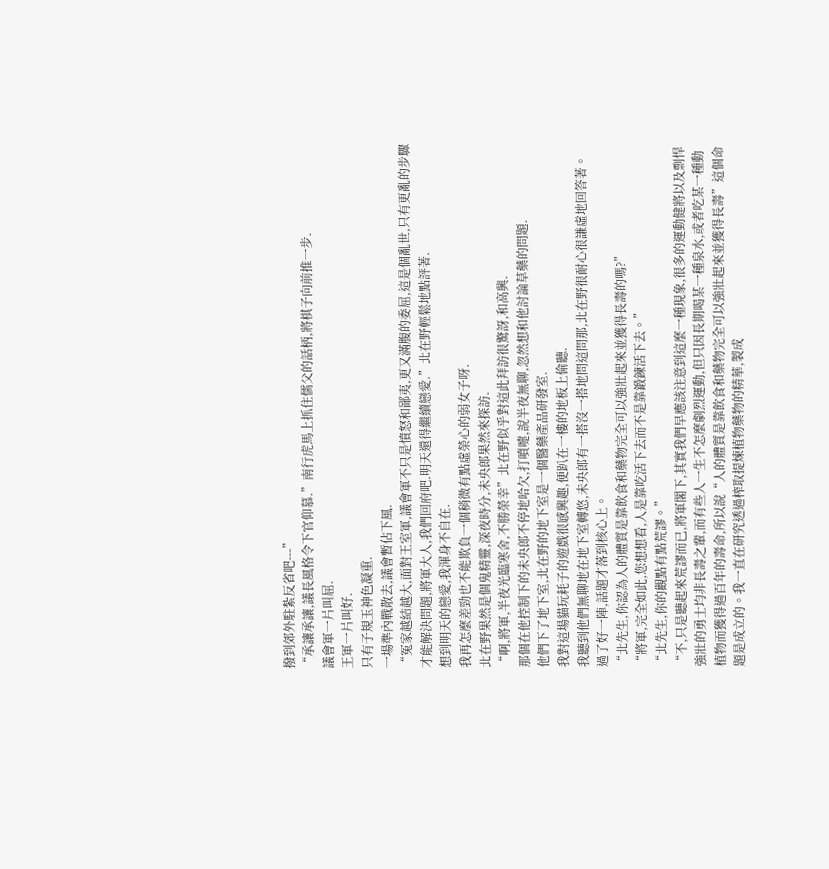撥到郊外駐紮反省吧---”
“承讓承讓,議長風格令下官仰慕.”南行虎馬上抓住儒父的話柄,將棋子向前推一步.
議會軍一片叫屈.
王軍一片叫好.
只有子規玉神色凝重.
一場準內戰散去,議會暫佔下風.
“冤家越結越大,面對王室軍,議會軍不只是憤怒和鄙夷,更又滿腹的委屈,這是個亂世,只有更亂的步驟才能解決問題,將軍大人,我們回府吧.明天還得繼續戀愛.”北在野輕鬆地點評著.
想到明天的戀愛,我渾身不自在.
我再怎麼差勁也不能欺負一個稍微有點虛榮心的弱女子呀.
北在野果然是個鬼精靈,深夜時分,未央郎果然來探訪.
“啊,將軍,半夜光臨寒舍,不勝榮幸”北在野似乎對這此拜訪很驚訝,和高興.
那個在他控制下的未央郎不停地哈欠,打噴嚏,說半夜無聊,忽然想和他討論草藥的問題.
他們下了地下室,北在野的地下室是一個醫藥產品研發室.
我對這場貓玩耗子的遊戲很感興趣,便趴在一樓的地板上偷聽.
我聽到他們無聊地在地下室轉悠,未央郎有一搭沒一搭地問這問那,北在野很耐心很謙虛地回答著。
過了好一陣,話題才落到核心上。
“北先生,你認為人的體質是靠飲食和藥物完全可以強壯起來並獲得長壽的嗎?”
“將軍,完全如此,您想想看,人是靠吃活下去而不是靠鍛鍊活下去。”
“北先生,你的觀點有點荒謬。”
“不,只是聽起來荒謬而已,將軍閣下,其實我們早應該注意到這麼一種現象,很多的運動健將以及剽悍強壯的勇士均非長壽之輩,而有些人一生不怎麼劇烈運動,但只因長期喝某一種泉水,或者吃某一種動植物而獲得過百年的壽命,所以說“人的體質是靠飲食和藥物完全可以強壯起來並獲得長壽”這個命題是成立的。我一直在研究透過榨取提煉植物藥物的精華,製成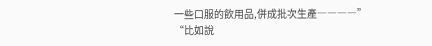一些口服的飲用品,併成批次生產――――”
“比如說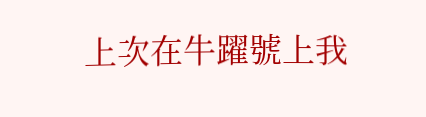上次在牛躍號上我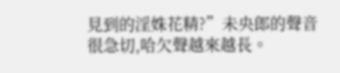見到的淫姝花精?”未央郎的聲音很急切,哈欠聲越來越長。